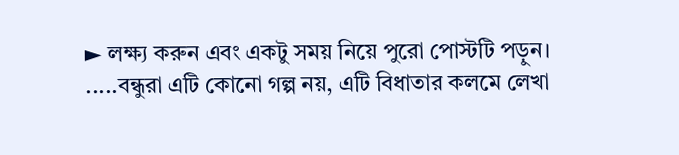► লক্ষ্য করুন এবং একটু সময় নিয়ে পুরো পোস্টটি পড়ুন।
.....বন্ধুরা এটি কোনো গল্প নয়, এটি বিধাতার কলমে লেখা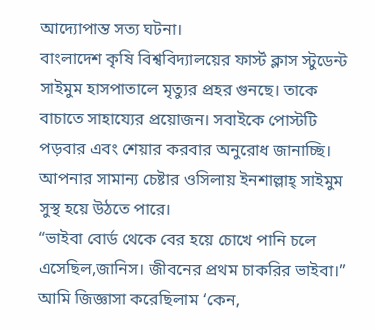আদ্যোপাম্ত সত্য ঘটনা।
বাংলাদেশ কৃষি বিশ্ববিদ্যালয়ের ফার্স্ট ক্লাস স্টুডেন্ট সাইমুম হাসপাতালে মৃত্যুর প্রহর গুনছে। তাকে বাচাতে সাহায্যের প্রয়োজন। সবাইকে পোস্টটি পড়বার এবং শেয়ার করবার অনুরোধ জানাচ্ছি। আপনার সামান্য চেষ্টার ওসিলায় ইনশাল্লাহ্ সাইমুম সুস্থ হয়ে উঠতে পারে।
“ভাইবা বোর্ড থেকে বের হয়ে চোখে পানি চলে এসেছিল,জানিস। জীবনের প্রথম চাকরির ভাইবা।” আমি জিজ্ঞাসা করেছিলাম ‘কেন,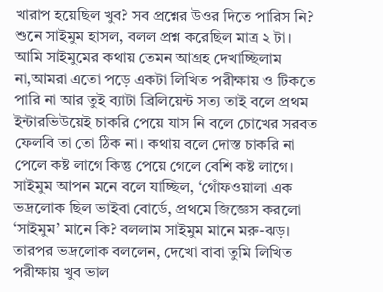খারাপ হয়েছিল খুব? সব প্রশ্নের উওর দিতে পারিস নি?
শুনে সাইমুম হাসল, বলল প্রশ্ন করেছিল মাত্র ২ টা। আমি সাইমুমের কথায় তেমন আগ্রহ দেখাচ্ছিলাম না,আমরা এতো পড়ে একটা লিখিত পরীক্ষায় ও টিকতে পারি না আর তুই ব্যাটা ব্রিলিয়েন্ট সত্য তাই বলে প্রথম ইন্টারভিউয়েই চাকরি পেয়ে যাস নি বলে চোখের সরবত ফেলবি তা তো ঠিক না। কথায় বলে দোস্ত চাকরি না পেলে কষ্ট লাগে কিন্তু পেয়ে গেলে বেশি কষ্ট লাগে।
সাইমুম আপন মনে বলে যাচ্ছিল, ‘গোঁফওয়ালা এক ভদ্রলোক ছিল ভাইবা বোর্ডে, প্রথমে জিজ্ঞেস করলো ‘সাইমুম’ মানে কি? বললাম সাইমুম মানে মরু-ঝড়। তারপর ভদ্রলোক বললেন, দেখো বাবা তুমি লিখিত পরীক্ষায় খুব ভাল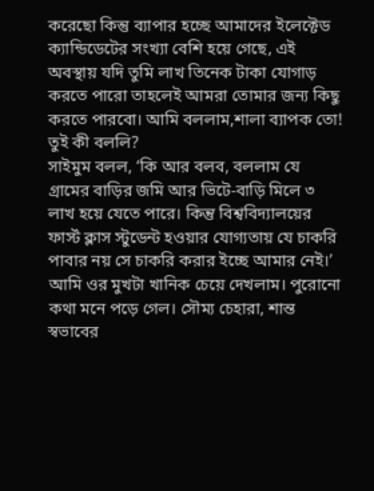করেছো কিন্তু ব্যাপার হচ্ছে আমাদের ইলেক্টেড ক্যান্ডিডেটের সংখ্যা বেশি হয়ে গেছে, এই অবস্থায় যদি তুমি লাখ তিনেক টাকা যোগাড় করতে পারো তাহলেই আমরা তোমার জন্য কিছু করতে পারবো। আমি বললাম,শালা ব্যাপক তো! তুই কী বললি?
সাইমুম বলল, ‘কি আর বলব, বললাম যে গ্রামের বাড়ির জমি আর ভিটে-বাড়ি মিলে ৩ লাখ হয়ে যেতে পারে। কিন্তু বিশ্ববিদ্যালয়ের ফার্স্ট ক্লাস স্টুডেন্ট হওয়ার যোগ্যতায় যে চাকরি পাবার নয় সে চাকরি করার ইচ্ছে আমার নেই।’ আমি ওর মুখটা খানিক চেয়ে দেখলাম। পুরোনো কথা মনে পড়ে গেল। সৌম্য চেহারা, শান্ত স্বভাবের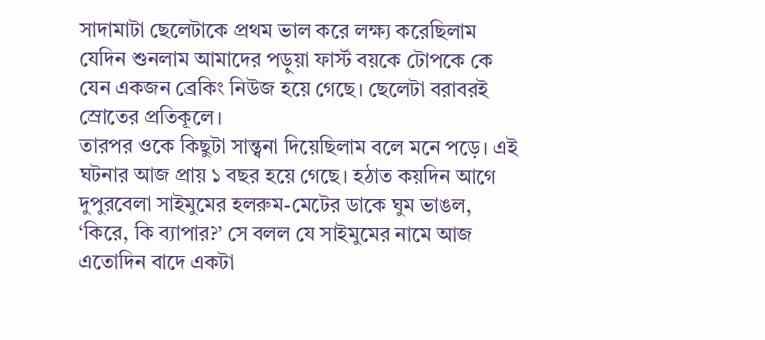সাদামাটা ছেলেটাকে প্রথম ভাল করে লক্ষ্য করেছিলাম যেদিন শুনলাম আমাদের পড়ুয়া ফার্স্ট বয়কে টোপকে কে যেন একজন ব্রেকিং নিউজ হয়ে গেছে। ছেলেটা বরাবরই স্রোতের প্রতিকূলে।
তারপর ওকে কিছুটা সান্ত্বনা দিয়েছিলাম বলে মনে পড়ে। এই ঘটনার আজ প্রায় ১ বছর হয়ে গেছে। হঠাত কয়দিন আগে দুপুরবেলা সাইমুমের হলরুম-মেটের ডাকে ঘুম ভাঙল, ‘কিরে, কি ব্যাপার?’ সে বলল যে সাইমুমের নামে আজ এতোদিন বাদে একটা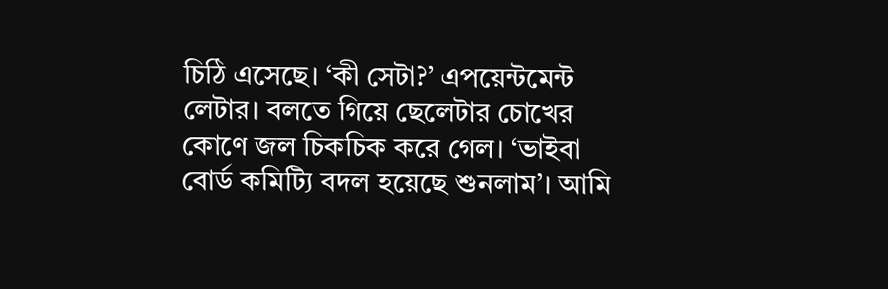চিঠি এসেছে। ‘কী সেটা?’ এপয়েন্টমেন্ট লেটার। বলতে গিয়ে ছেলেটার চোখের কোণে জল চিকচিক করে গেল। ‘ভাইবা বোর্ড কমিট্যি বদল হয়েছে শুনলাম’। আমি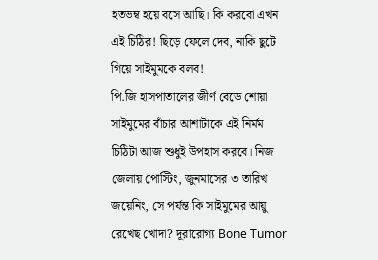হতভম্ব হয়ে বসে আছি। কি করবো এখন এই চিঠির! ছিড়ে ফেলে দেব, নাকি ছুটে গিয়ে সাইমুমকে বলব!
পি.জি হাসপাতালের জীর্ণ বেডে শোয়া সাইমুমের বাঁচার আশাটাকে এই নির্মম চিঠিটা আজ শুধুই উপহাস করবে। নিজ জেলায় পোস্টিং, জুনমাসের ৩ তারিখ জয়েনিং, সে পর্যন্ত কি সাইমুমের আয়ু রেখেছ খোদা? দূরারোগ্য Bone Tumor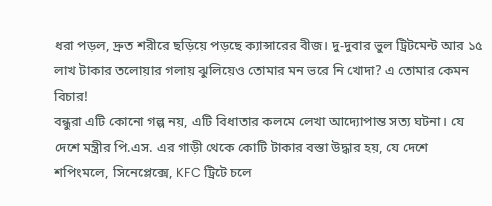ধরা পড়ল, দ্রুত শরীরে ছড়িয়ে পড়ছে ক্যান্সারের বীজ। দু-দুবার ভুল ট্রিটমেন্ট আর ১৫ লাখ টাকার তলোয়ার গলায় ঝুলিয়েও তোমার মন ভরে নি খোদা? এ তোমার কেমন বিচার!
বন্ধুরা এটি কোনো গল্প নয়, এটি বিধাতার কলমে লেখা আদ্যোপাম্ত সত্য ঘটনা। যে দেশে মন্ত্রীর পি.এস. এর গাড়ী থেকে কোটি টাকার বস্তা উদ্ধার হয়, যে দেশে শপিংমলে, সিনেপ্লেক্সে, KFC ট্রিটে চলে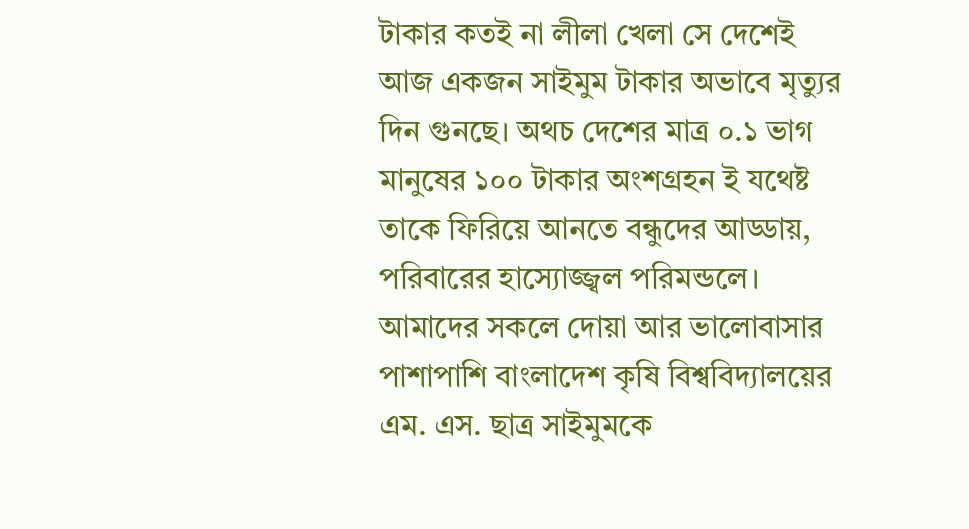টাকার কতই না লীলা খেলা সে দেশেই আজ একজন সাইমুম টাকার অভাবে মৃত্যুর দিন গুনছে। অথচ দেশের মাত্র ০.১ ভাগ মানুষের ১০০ টাকার অংশগ্রহন ই যথেষ্ট তাকে ফিরিয়ে আনতে বন্ধুদের আড্ডায়, পরিবারের হাস্যোজ্জ্বল পরিমন্ডলে। আমাদের সকলে দোয়া আর ভালোবাসার পাশাপাশি বাংলাদেশ কৃষি বিশ্ববিদ্যালয়ের এম. এস. ছাত্র সাইমুমকে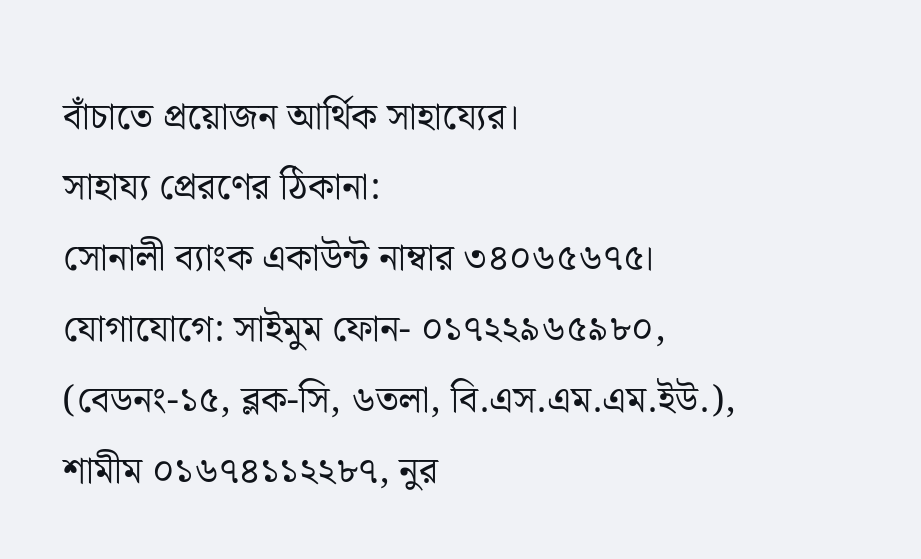বাঁচাতে প্রয়োজন আর্থিক সাহায্যের।
সাহায্য প্রেরণের ঠিকানা:
সোনালী ব্যাংক একাউন্ট নাম্বার ৩৪০৬৫৬৭৫।
যোগাযোগে: সাইমুম ফোন- ০১৭২২৯৬৫৯৮০,
(বেডনং-১৫, ব্লক-সি, ৬তলা, বি.এস.এম.এম.ইউ.),
শামীম ০১৬৭৪১১২২৮৭, নুর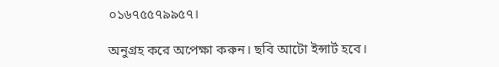০১৬৭৫৫৭৯৯৫৭।

অনুগ্রহ করে অপেক্ষা করুন। ছবি আটো ইন্সার্ট হবে।